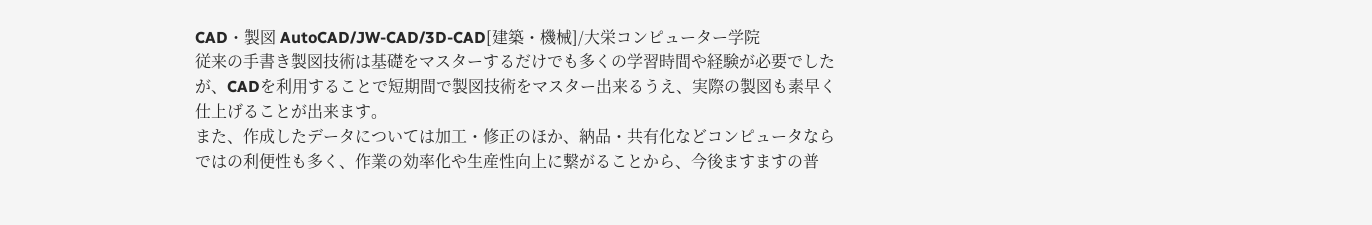CAD・製図 AutoCAD/JW-CAD/3D-CAD[建築・機械]/大栄コンピューター学院
従来の手書き製図技術は基礎をマスターするだけでも多くの学習時間や経験が必要でしたが、CADを利用することで短期間で製図技術をマスター出来るうえ、実際の製図も素早く仕上げることが出来ます。
また、作成したデータについては加工・修正のほか、納品・共有化などコンピュータならではの利便性も多く、作業の効率化や生産性向上に繋がることから、今後ますますの普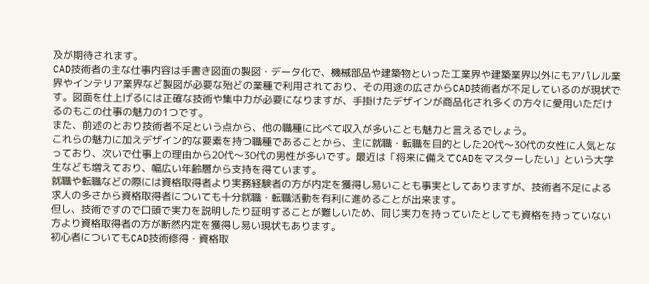及が期待されます。
CAD技術者の主な仕事内容は手書き図面の製図・データ化で、機械部品や建築物といった工業界や建築業界以外にもアパレル業界やインテリア業界など製図が必要な殆どの業種で利用されており、その用途の広さからCAD技術者が不足しているのが現状です。図面を仕上げるには正確な技術や集中力が必要になりますが、手掛けたデザインが商品化され多くの方々に愛用いただけるのもこの仕事の魅力の1つです。
また、前述のとおり技術者不足という点から、他の職種に比べて収入が多いことも魅力と言えるでしょう。
これらの魅力に加えデザイン的な要素を持つ職種であることから、主に就職・転職を目的とした20代〜30代の女性に人気となっており、次いで仕事上の理由から20代〜30代の男性が多いです。最近は「将来に備えてCADをマスターしたい」という大学生なども増えており、幅広い年齢層から支持を得ています。
就職や転職などの際には資格取得者より実務経験者の方が内定を獲得し易いことも事実としてありますが、技術者不足による求人の多さから資格取得者についても十分就職・転職活動を有利に進めることが出来ます。
但し、技術ですので口頭で実力を説明したり証明することが難しいため、同じ実力を持っていたとしても資格を持っていない方より資格取得者の方が断然内定を獲得し易い現状もあります。
初心者についてもCAD技術修得・資格取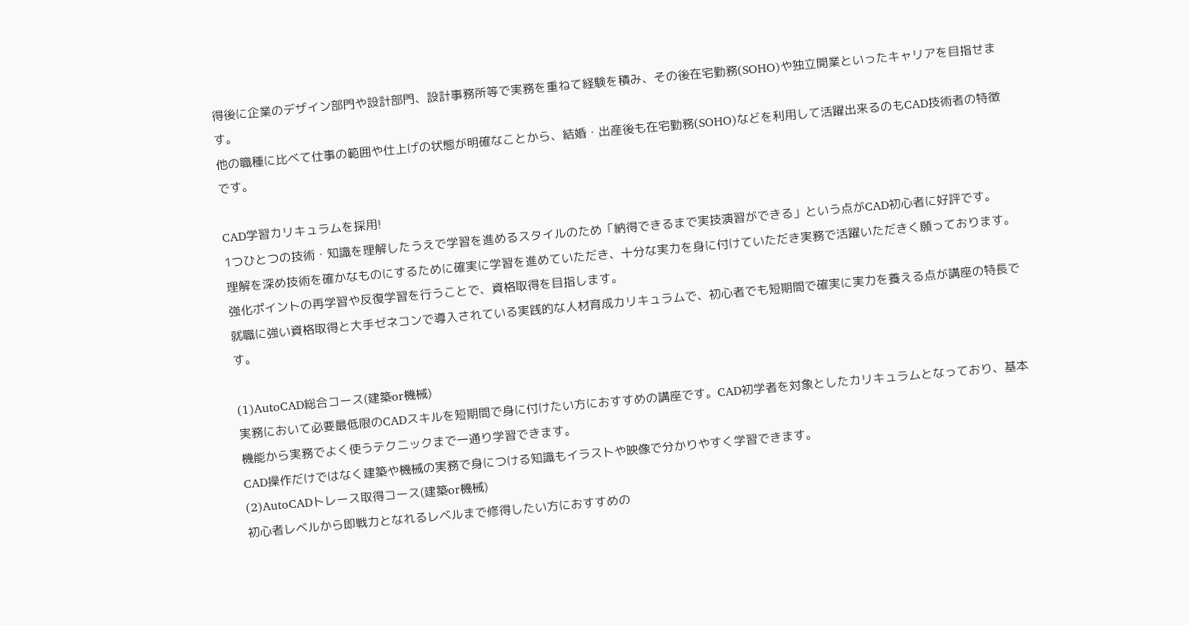得後に企業のデザイン部門や設計部門、設計事務所等で実務を重ねて経験を積み、その後在宅勤務(SOHO)や独立開業といったキャリアを目指せます。
他の職種に比べて仕事の範囲や仕上げの状態が明確なことから、結婚・出産後も在宅勤務(SOHO)などを利用して活躍出来るのもCAD技術者の特徴です。

CAD学習カリキュラムを採用!
1つひとつの技術・知識を理解したうえで学習を進めるスタイルのため「納得できるまで実技演習ができる」という点がCAD初心者に好評です。
理解を深め技術を確かなものにするために確実に学習を進めていただき、十分な実力を身に付けていただき実務で活躍いただきく願っております。
強化ポイントの再学習や反復学習を行うことで、資格取得を目指します。
就職に強い資格取得と大手ゼネコンで導入されている実践的な人材育成カリキュラムで、初心者でも短期間で確実に実力を養える点が講座の特長です。

(1)AutoCAD総合コース(建築or機械)
実務において必要最低限のCADスキルを短期間で身に付けたい方におすすめの講座です。CAD初学者を対象としたカリキュラムとなっており、基本機能から実務でよく使うテクニックまで一通り学習できます。
CAD操作だけではなく建築や機械の実務で身につける知識もイラストや映像で分かりやすく学習できます。
(2)AutoCADトレース取得コース(建築or機械)
初心者レベルから即戦力となれるレベルまで修得したい方におすすめの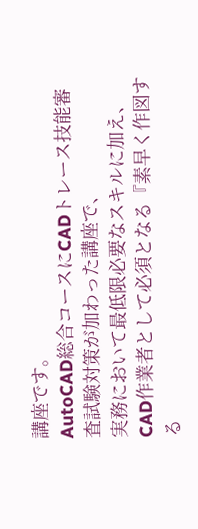講座です。
AutoCAD総合コースにCADトレース技能審査試験対策が加わった講座で、
実務において最低限必要なスキルに加え、CAD作業者として必須となる『素早く作図する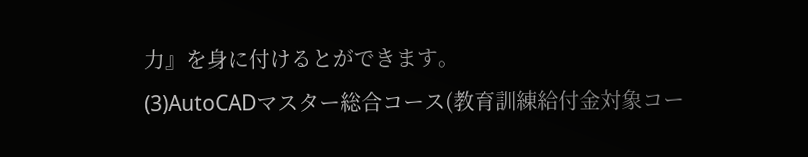力』を身に付けるとができます。
(3)AutoCADマスター総合コース(教育訓練給付金対象コー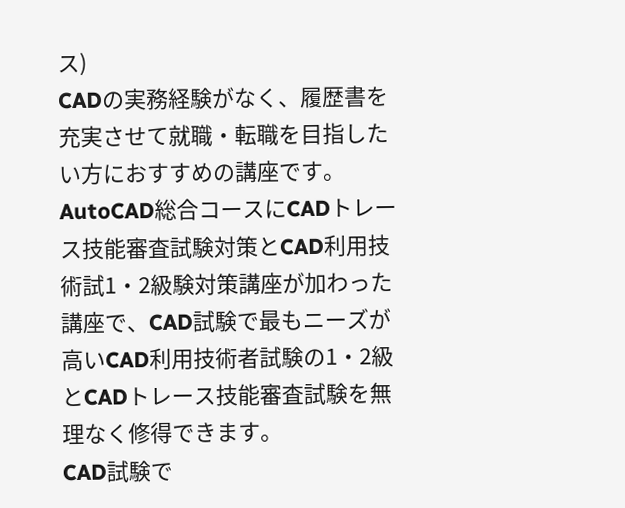ス)
CADの実務経験がなく、履歴書を充実させて就職・転職を目指したい方におすすめの講座です。
AutoCAD総合コースにCADトレース技能審査試験対策とCAD利用技術試1・2級験対策講座が加わった講座で、CAD試験で最もニーズが高いCAD利用技術者試験の1・2級とCADトレース技能審査試験を無理なく修得できます。
CAD試験で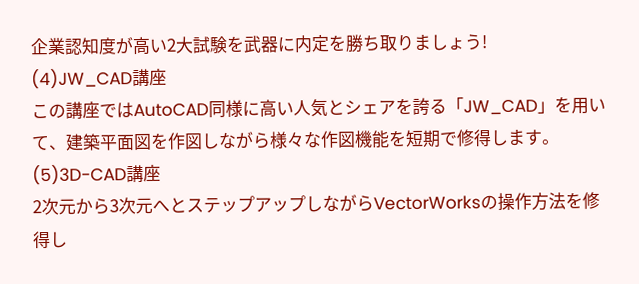企業認知度が高い2大試験を武器に内定を勝ち取りましょう!
(4)JW_CAD講座
この講座ではAutoCAD同様に高い人気とシェアを誇る「JW_CAD」を用いて、建築平面図を作図しながら様々な作図機能を短期で修得します。
(5)3D-CAD講座
2次元から3次元へとステップアップしながらVectorWorksの操作方法を修得し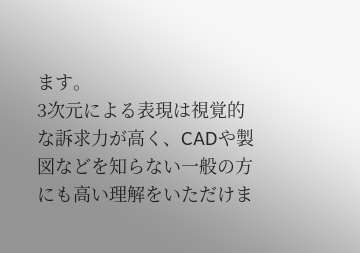ます。
3次元による表現は視覚的な訴求力が高く、CADや製図などを知らない一般の方にも高い理解をいただけま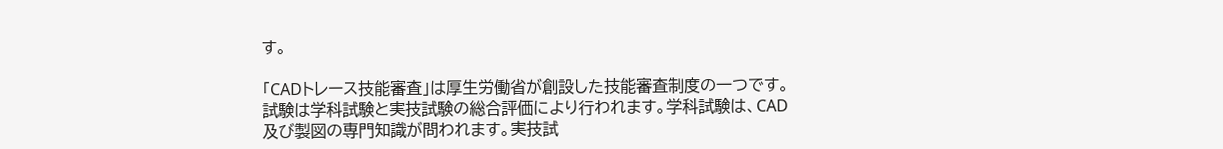す。

「CADトレース技能審査」は厚生労働省が創設した技能審査制度の一つです。試験は学科試験と実技試験の総合評価により行われます。学科試験は、CAD及び製図の専門知識が問われます。実技試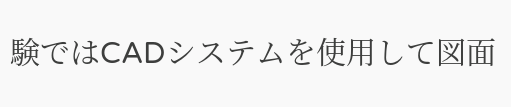験ではCADシステムを使用して図面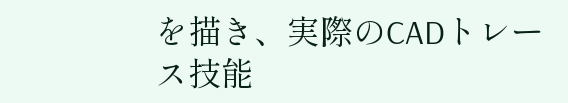を描き、実際のCADトレース技能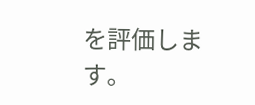を評価します。